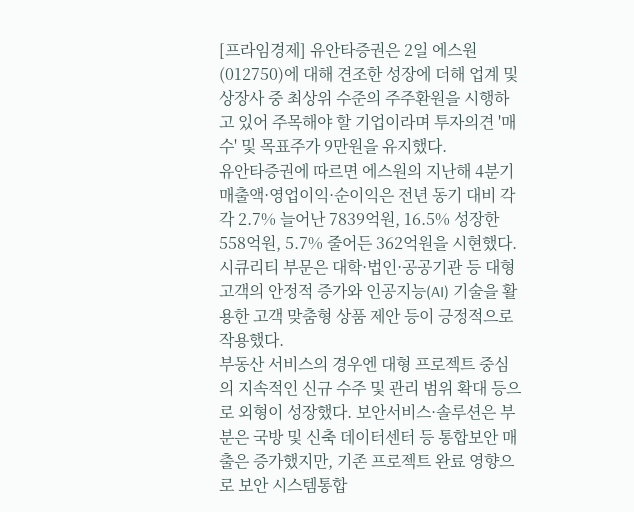[프라임경제] 유안타증권은 2일 에스원(012750)에 대해 견조한 성장에 더해 업계 및 상장사 중 최상위 수준의 주주환원을 시행하고 있어 주목해야 할 기업이라며 투자의견 '매수' 및 목표주가 9만원을 유지했다.
유안타증권에 따르면 에스원의 지난해 4분기 매출액·영업이익·순이익은 전년 동기 대비 각각 2.7% 늘어난 7839억원, 16.5% 성장한 558억원, 5.7% 줄어든 362억원을 시현했다.
시큐리티 부문은 대학·법인·공공기관 등 대형 고객의 안정적 증가와 인공지능(AI) 기술을 활용한 고객 맞춤형 상품 제안 등이 긍정적으로 작용했다.
부동산 서비스의 경우엔 대형 프로젝트 중심의 지속적인 신규 수주 및 관리 범위 확대 등으로 외형이 성장했다. 보안서비스·솔루션은 부분은 국방 및 신축 데이터센터 등 통합보안 매출은 증가했지만, 기존 프로젝트 완료 영향으로 보안 시스템통합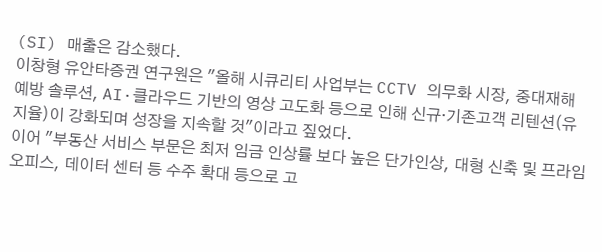(SI) 매출은 감소했다.
이창형 유안타증권 연구원은 "올해 시큐리티 사업부는 CCTV 의무화 시장, 중대재해 예방 솔루션, AI·클라우드 기반의 영상 고도화 등으로 인해 신규·기존고객 리텐션(유지율)이 강화되며 성장을 지속할 것"이라고 짚었다.
이어 "부동산 서비스 부문은 최저 임금 인상률 보다 높은 단가인상, 대형 신축 및 프라임 오피스, 데이터 센터 등 수주 확대 등으로 고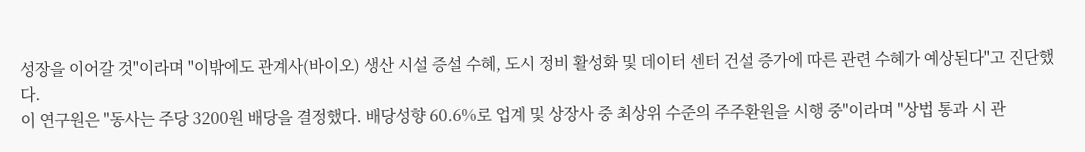성장을 이어갈 것"이라며 "이밖에도 관계사(바이오) 생산 시설 증설 수혜, 도시 정비 활성화 및 데이터 센터 건설 증가에 따른 관련 수혜가 예상된다"고 진단했다.
이 연구원은 "동사는 주당 3200원 배당을 결정했다. 배당성향 60.6%로 업계 및 상장사 중 최상위 수준의 주주환원을 시행 중"이라며 "상법 통과 시 관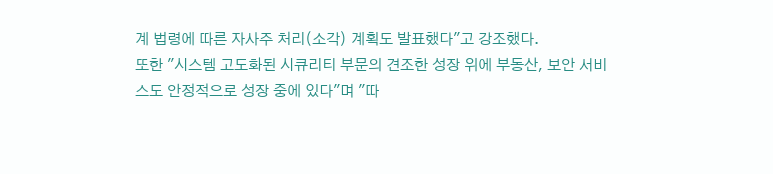계 법령에 따른 자사주 처리(소각) 계획도 발표했다"고 강조했다.
또한 "시스템 고도화된 시큐리티 부문의 견조한 성장 위에 부동산, 보안 서비스도 안정적으로 성장 중에 있다"며 "따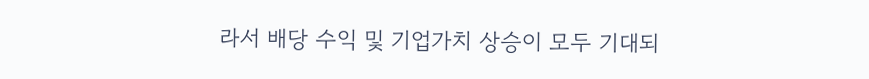라서 배당 수익 및 기업가치 상승이 모두 기대되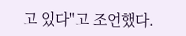고 있다"고 조언했다.